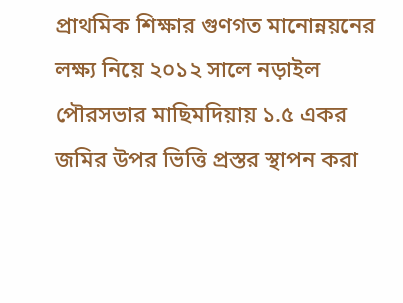প্রাথমিক শিক্ষার গুণগত মানোন্নয়নের লক্ষ্য নিয়ে ২০১২ সালে নড়াইল পৌরসভার মাছিমদিয়ায় ১.৫ একর জমির উপর ভিত্তি প্রস্তর স্থাপন করা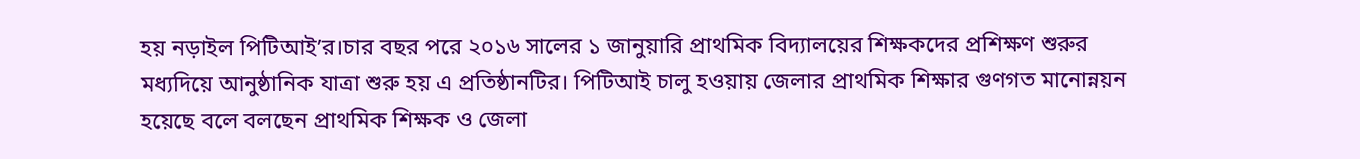হয় নড়াইল পিটিআই’র।চার বছর পরে ২০১৬ সালের ১ জানুয়ারি প্রাথমিক বিদ্যালয়ের শিক্ষকদের প্রশিক্ষণ শুরুর মধ্যদিয়ে আনুষ্ঠানিক যাত্রা শুরু হয় এ প্রতিষ্ঠানটির। পিটিআই চালু হওয়ায় জেলার প্রাথমিক শিক্ষার গুণগত মানোন্নয়ন হয়েছে বলে বলছেন প্রাথমিক শিক্ষক ও জেলা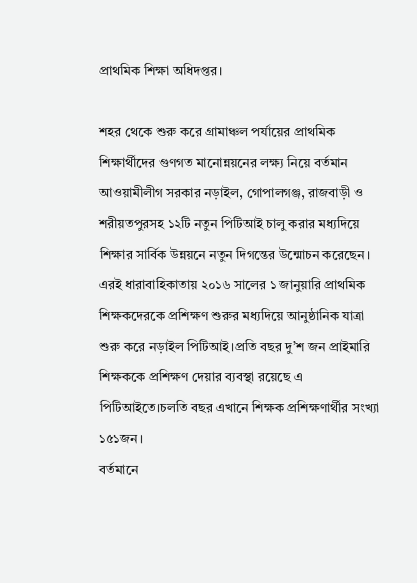প্রাথমিক শিক্ষা অধিদপ্তর।

শহর থেকে শুরু করে গ্রামাঞ্চল পর্যায়ের প্রাথমিক শিক্ষার্থীদের গুণগত মানোন্নয়নের লক্ষ্য নিয়ে বর্তমান আওয়ামীলীগ সরকার নড়াইল, গোপালগঞ্জ, রাজবাড়ী ও শরীয়তপুরসহ ১২টি নতুন পিটিআই চালু করার মধ্যদিয়ে শিক্ষার সার্বিক উন্নয়নে নতুন দিগন্তের উন্মোচন করেছেন।
এরই ধারাবাহিকাতায় ২০১৬ সালের ১ জানুয়ারি প্রাথমিক শিক্ষকদেরকে প্রশিক্ষণ শুরুর মধ্যদিয়ে আনুষ্ঠানিক যাত্রা শুরু করে নড়াইল পিটিআই।প্রতি বছর দু’শ জন প্রাইমারি শিক্ষককে প্রশিক্ষণ দেয়ার ব্যবস্থা রয়েছে এ পিটিআইতে।চলতি বছর এখানে শিক্ষক প্রশিক্ষণার্থীর সংখ্যা ১৫১জন।
বর্তমানে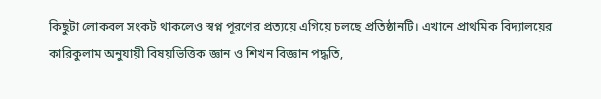কিছুটা লোকবল সংকট থাকলেও স্বপ্ন পূরণের প্রত্যয়ে এগিয়ে চলছে প্রতিষ্ঠানটি। এখানে প্রাথমিক বিদ্যালয়ের কারিকুলাম অনুযায়ী বিষয়ভিত্তিক জ্ঞান ও শিখন বিজ্ঞান পদ্ধতি,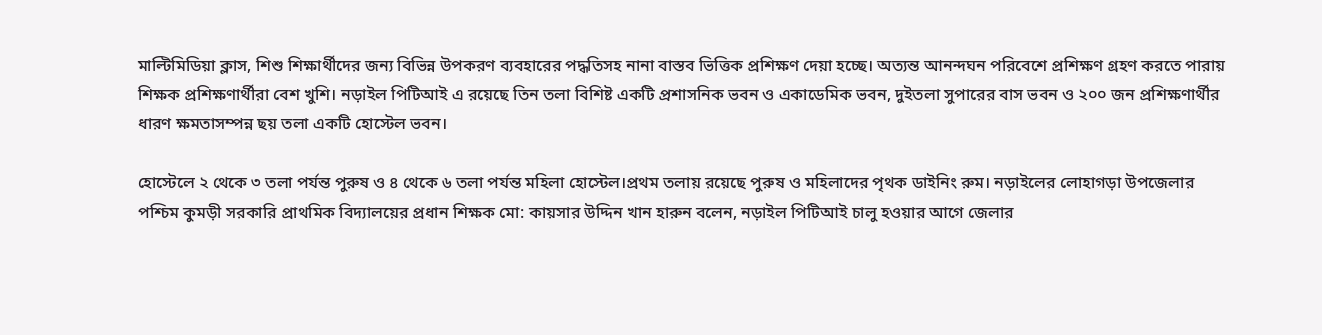মাল্টিমিডিয়া ক্লাস, শিশু শিক্ষার্থীদের জন্য বিভিন্ন উপকরণ ব্যবহারের পদ্ধতিসহ নানা বাস্তব ভিত্তিক প্রশিক্ষণ দেয়া হচ্ছে। অত্যন্ত আনন্দঘন পরিবেশে প্রশিক্ষণ গ্রহণ করতে পারায় শিক্ষক প্রশিক্ষণার্থীরা বেশ খুশি। নড়াইল পিটিআই এ রয়েছে তিন তলা বিশিষ্ট একটি প্রশাসনিক ভবন ও একাডেমিক ভবন, দুইতলা সুপারের বাস ভবন ও ২০০ জন প্রশিক্ষণার্থীর ধারণ ক্ষমতাসম্পন্ন ছয় তলা একটি হোস্টেল ভবন।

হোস্টেলে ২ থেকে ৩ তলা পর্যন্ত পুরুষ ও ৪ থেকে ৬ তলা পর্যন্ত মহিলা হোস্টেল।প্রথম তলায় রয়েছে পুরুষ ও মহিলাদের পৃথক ডাইনিং রুম। নড়াইলের লোহাগড়া উপজেলার পশ্চিম কুমড়ী সরকারি প্রাথমিক বিদ্যালয়ের প্রধান শিক্ষক মো: কায়সার উদ্দিন খান হারুন বলেন, নড়াইল পিটিআই চালু হওয়ার আগে জেলার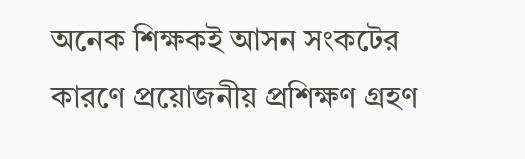অনেক শিক্ষকই আসন সংকটের কারণে প্রয়োজনীয় প্রশিক্ষণ গ্রহণ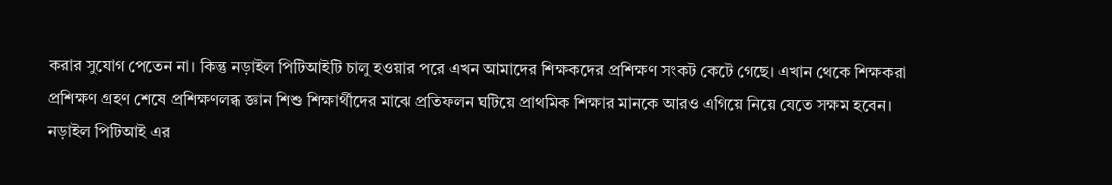করার সুযোগ পেতেন না। কিন্তু নড়াইল পিটিআইটি চালু হওয়ার পরে এখন আমাদের শিক্ষকদের প্রশিক্ষণ সংকট কেটে গেছে। এখান থেকে শিক্ষকরা প্রশিক্ষণ গ্রহণ শেষে প্রশিক্ষণলব্ধ জ্ঞান শিশু শিক্ষার্থীদের মাঝে প্রতিফলন ঘটিয়ে প্রাথমিক শিক্ষার মানকে আরও এগিয়ে নিয়ে যেতে সক্ষম হবেন।
নড়াইল পিটিআই এর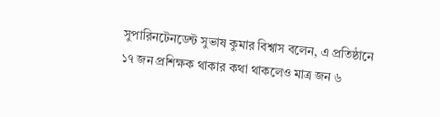সুপারিনটেনডেন্ট সুভাষ কুমার বিশ্বাস বলেন, এ প্রতিষ্ঠানে ১৭ জন প্রশিক্ষক থাকার কথা থাকলেও মাত্র জন ৬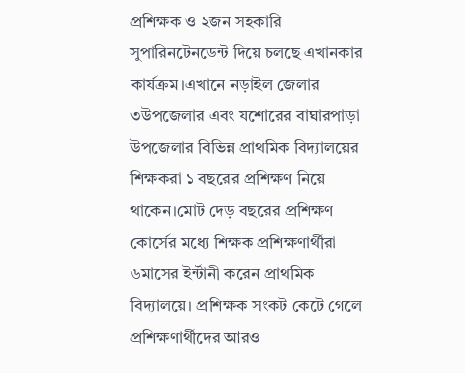প্রশিক্ষক ও ২জন সহকারি সুপারিনটেনডেন্ট দিয়ে চলছে এখানকার কার্যক্রম।এখানে নড়াইল জেলার ৩উপজেলার এবং যশোরের বাঘারপাড়া উপজেলার বিভিন্ন প্রাথমিক বিদ্যালয়ের শিক্ষকরা ১ বছরের প্রশিক্ষণ নিয়ে থাকেন।মোট দেড় বছরের প্রশিক্ষণ কোর্সের মধ্যে শিক্ষক প্রশিক্ষণার্থীরা ৬মাসের ইর্ন্টানী করেন প্রাথমিক বিদ্যালয়ে। প্রশিক্ষক সংকট কেটে গেলে প্রশিক্ষণার্থীদের আরও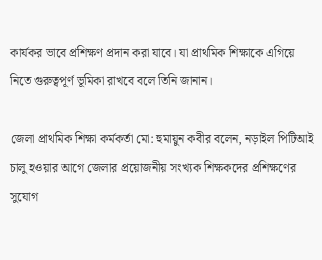কার্যকর ভাবে প্রশিক্ষণ প্রদান করা যাবে। যা প্রাথমিক শিক্ষাকে এগিয়ে নিতে গুরুত্বপূর্ণ ভূমিকা রাখবে বলে তিনি জানান।

জেলা প্রাথমিক শিক্ষা কর্মকর্তা মো: হুমায়ুন কবীর বলেন, নড়াইল পিটিআই চালু হওয়ার আগে জেলার প্রয়োজনীয় সংখ্যক শিক্ষকদের প্রশিক্ষণের সুযোগ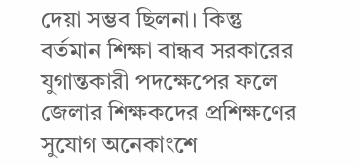দেয়া সম্ভব ছিলনা। কিন্তু বর্তমান শিক্ষা বান্ধব সরকারের যুগান্তকারী পদক্ষেপের ফলে জেলার শিক্ষকদের প্রশিক্ষণের সুযোগ অনেকাংশে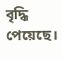বৃদ্ধি পেয়েছে।